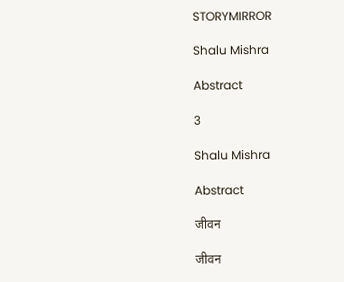STORYMIRROR

Shalu Mishra

Abstract

3

Shalu Mishra

Abstract

जीवन

जीवन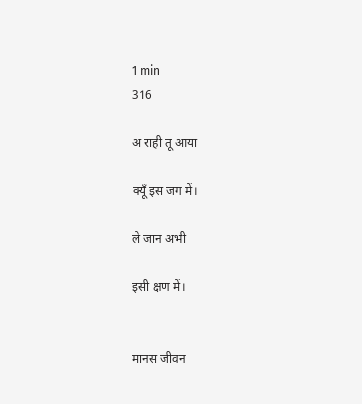1 min
316

अ राही तू आया

क्यूँ इस जग में।

ले जान अभी

इसी क्षण में।


मानस जीवन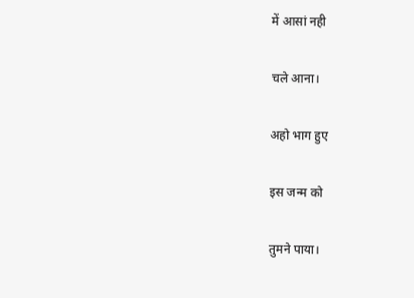में आसां नही

चले आना।

अहो भाग हुए

इस जन्म को

तुमने पाया।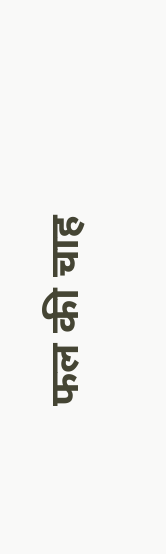फल की चाह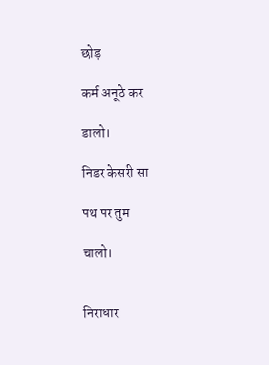छोड़

कर्म अनूठे कर

डालो।

निडर केसरी सा

पथ पर तुम

चालो।


निराधार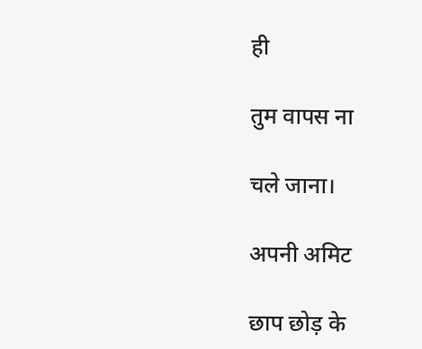ही

तुम वापस ना

चले जाना।

अपनी अमिट

छाप छोड़ के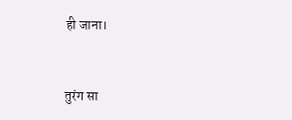ही जाना।


तुरंग सा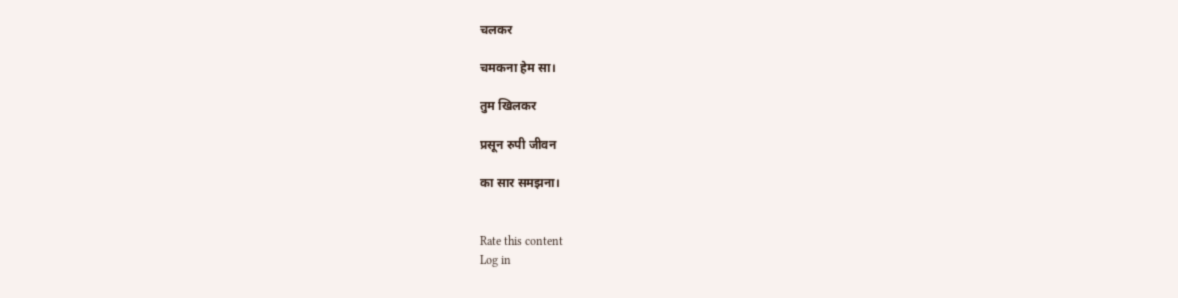चलकर

चमकना हेम सा।

तुम खिलकर

प्रसून रुपी जीवन

का सार समझना।


Rate this content
Log in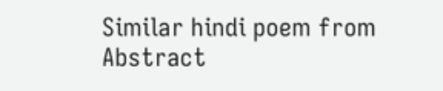Similar hindi poem from Abstract